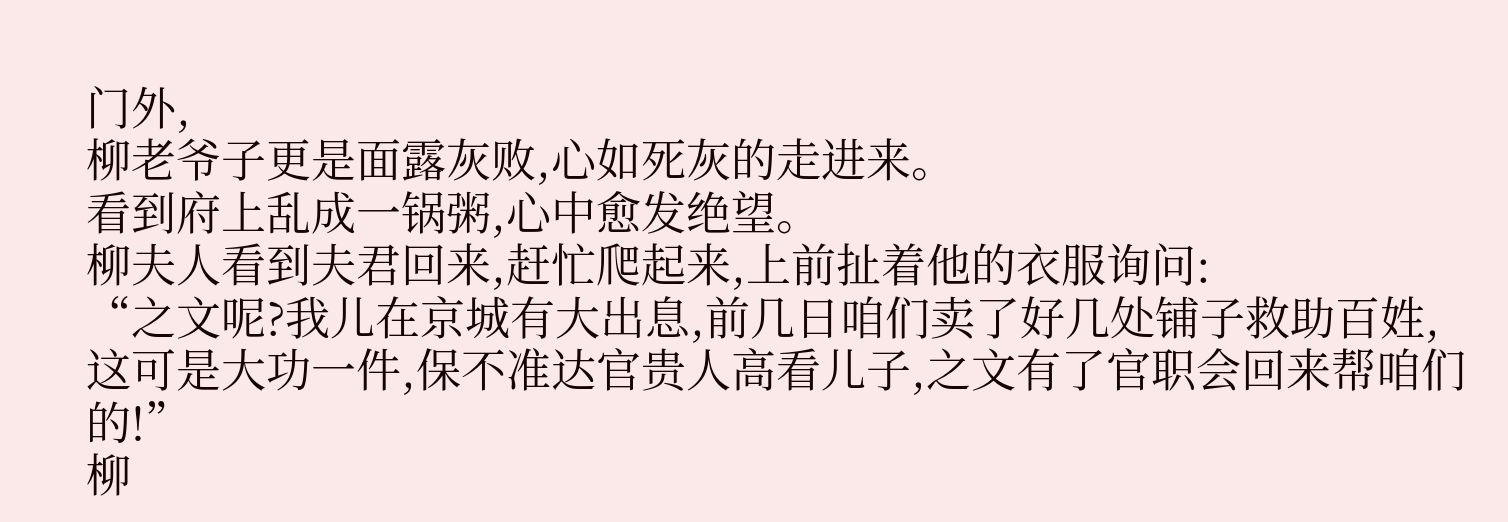门外,
柳老爷子更是面露灰败,心如死灰的走进来。
看到府上乱成一锅粥,心中愈发绝望。
柳夫人看到夫君回来,赶忙爬起来,上前扯着他的衣服询问:
“之文呢?我儿在京城有大出息,前几日咱们卖了好几处铺子救助百姓,这可是大功一件,保不准达官贵人高看儿子,之文有了官职会回来帮咱们的!”
柳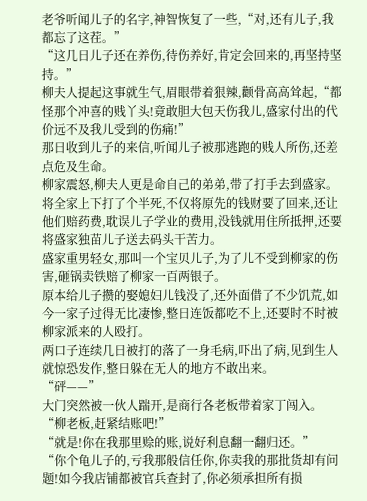老爷听闻儿子的名字,神智恢复了一些,“对,还有儿子,我都忘了这茬。”
“这几日儿子还在养伤,待伤养好,肯定会回来的,再坚持坚持。”
柳夫人提起这事就生气,眉眼带着狠辣,颧骨高高耸起,“都怪那个冲喜的贱丫头!竟敢胆大包天伤我儿,盛家付出的代价远不及我儿受到的伤痛!”
那日收到儿子的来信,听闻儿子被那逃跑的贱人所伤,还差点危及生命。
柳家震怒,柳夫人更是命自己的弟弟,带了打手去到盛家。
将全家上下打了个半死,不仅将原先的钱财要了回来,还让他们赔药费,耽误儿子学业的费用,没钱就用住所抵押,还要将盛家独苗儿子送去码头干苦力。
盛家重男轻女,那叫一个宝贝儿子,为了儿不受到柳家的伤害,砸锅卖铁赔了柳家一百两银子。
原本给儿子攒的娶媳妇儿钱没了,还外面借了不少饥荒,如今一家子过得无比凄惨,整日连饭都吃不上,还要时不时被柳家派来的人殴打。
两口子连续几日被打的落了一身毛病,吓出了病,见到生人就惊恐发作,整日躲在无人的地方不敢出来。
“砰——”
大门突然被一伙人踹开,是商行各老板带着家丁闯入。
“柳老板,赶紧结账吧!”
“就是!你在我那里赊的账,说好利息翻一翻归还。”
“你个龟儿子的,亏我那般信任你,你卖我的那批货却有问题!如今我店铺都被官兵查封了,你必须承担所有损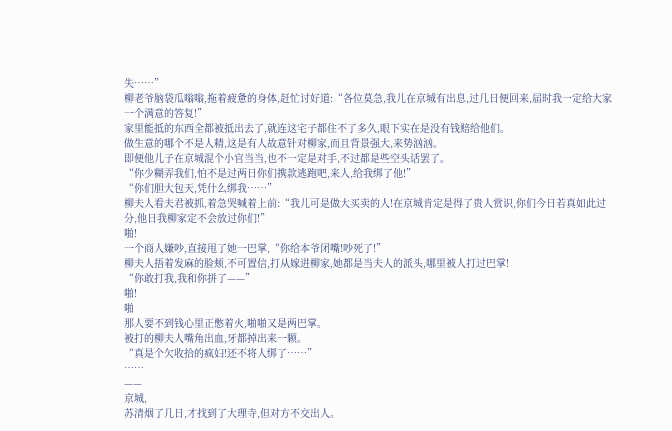失……”
柳老爷脑袋瓜嗡嗡,拖着疲惫的身体,赶忙讨好道:“各位莫急,我儿在京城有出息,过几日便回来,届时我一定给大家一个满意的答复!”
家里能抵的东西全都被抵出去了,就连这宅子都住不了多久,眼下实在是没有钱赔给他们。
做生意的哪个不是人精,这是有人故意针对柳家,而且背景强大,来势汹汹。
即便他儿子在京城混个小官当当,也不一定是对手,不过都是些空头话罢了。
“你少糊弄我们,怕不是过两日你们携款逃跑吧,来人,给我绑了他!”
“你们胆大包天,凭什么绑我……”
柳夫人看夫君被抓,着急哭喊着上前:“我儿可是做大买卖的人!在京城肯定是得了贵人赏识,你们今日若真如此过分,他日我柳家定不会放过你们!”
啪!
一个商人嫌吵,直接甩了她一巴掌,“你给本爷闭嘴!吵死了!”
柳夫人捂着发麻的脸颊,不可置信,打从嫁进柳家,她都是当夫人的派头,哪里被人打过巴掌!
“你敢打我,我和你拼了——”
啪!
啪
那人要不到钱心里正憋着火,啪啪又是两巴掌。
被打的柳夫人嘴角出血,牙都掉出来一颗。
“真是个欠收拾的疯妇!还不将人绑了……”
……
——
京城,
苏清烟了几日,才找到了大理寺,但对方不交出人。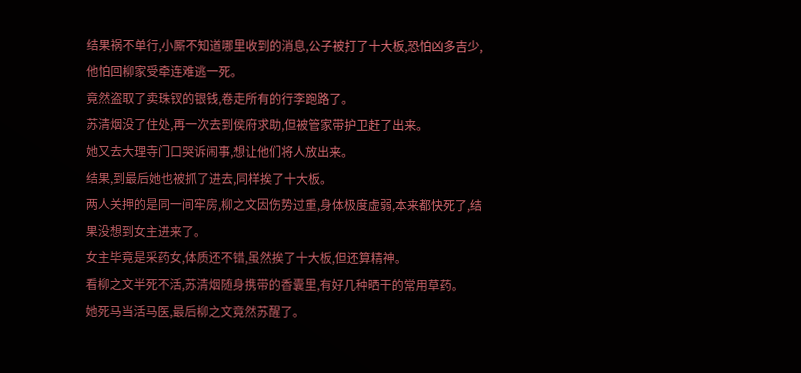结果祸不单行,小厮不知道哪里收到的消息,公子被打了十大板,恐怕凶多吉少,他怕回柳家受牵连难逃一死。
竟然盗取了卖珠钗的银钱,卷走所有的行李跑路了。
苏清烟没了住处,再一次去到侯府求助,但被管家带护卫赶了出来。
她又去大理寺门口哭诉闹事,想让他们将人放出来。
结果,到最后她也被抓了进去,同样挨了十大板。
两人关押的是同一间牢房,柳之文因伤势过重,身体极度虚弱,本来都快死了,结果没想到女主进来了。
女主毕竟是采药女,体质还不错,虽然挨了十大板,但还算精神。
看柳之文半死不活,苏清烟随身携带的香囊里,有好几种晒干的常用草药。
她死马当活马医,最后柳之文竟然苏醒了。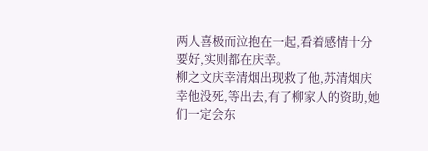两人喜极而泣抱在一起,看着感情十分要好,实则都在庆幸。
柳之文庆幸清烟出现救了他,苏清烟庆幸他没死,等出去,有了柳家人的资助,她们一定会东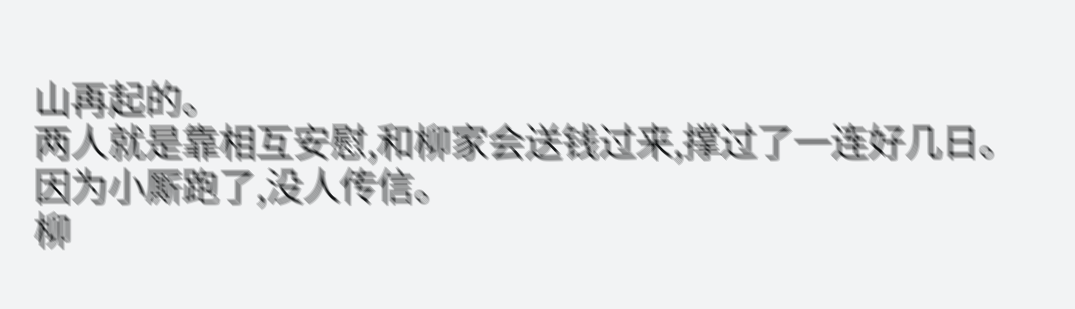山再起的。
两人就是靠相互安慰,和柳家会送钱过来,撑过了一连好几日。
因为小厮跑了,没人传信。
柳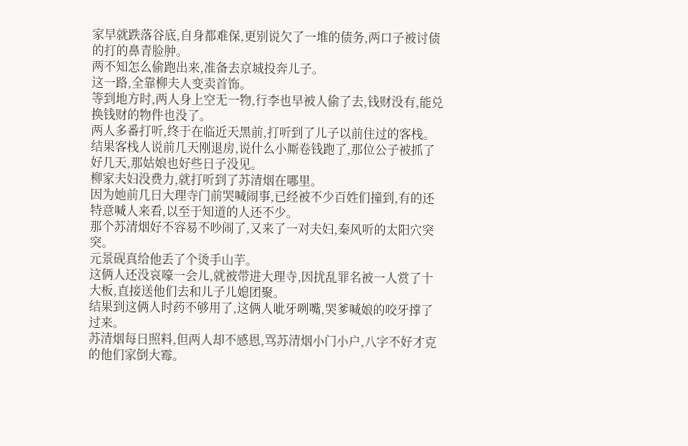家早就跌落谷底,自身都难保,更别说欠了一堆的债务,两口子被讨债的打的鼻青脸肿。
两不知怎么偷跑出来,准备去京城投奔儿子。
这一路,全靠柳夫人变卖首饰。
等到地方时,两人身上空无一物,行李也早被人偷了去,钱财没有,能兑换钱财的物件也没了。
两人多番打听,终于在临近天黑前,打听到了儿子以前住过的客栈。
结果客栈人说前几天刚退房,说什么小厮卷钱跑了,那位公子被抓了好几天,那姑娘也好些日子没见。
柳家夫妇没费力,就打听到了苏清烟在哪里。
因为她前几日大理寺门前哭喊闹事,已经被不少百姓们撞到,有的还特意喊人来看,以至于知道的人还不少。
那个苏清烟好不容易不吵闹了,又来了一对夫妇,秦风听的太阳穴突突。
元景砚真给他丢了个烫手山芋。
这俩人还没哀嚎一会儿,就被带进大理寺,因扰乱罪名被一人赏了十大板,直接送他们去和儿子儿媳团聚。
结果到这俩人时药不够用了,这俩人呲牙咧嘴,哭爹喊娘的咬牙撑了过来。
苏清烟每日照料,但两人却不感恩,骂苏清烟小门小户,八字不好才克的他们家倒大霉。